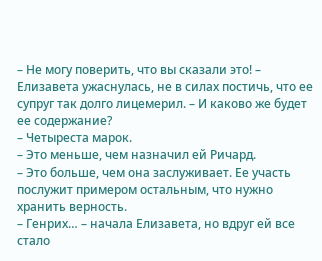– Не могу поверить, что вы сказали это! – Елизавета ужаснулась, не в силах постичь, что ее супруг так долго лицемерил. – И каково же будет ее содержание?
– Четыреста марок.
– Это меньше, чем назначил ей Ричард.
– Это больше, чем она заслуживает. Ее участь послужит примером остальным, что нужно хранить верность.
– Генрих… – начала Елизавета, но вдруг ей все стало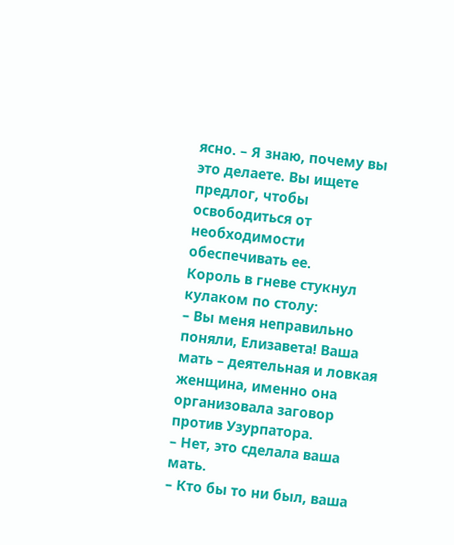ясно. – Я знаю, почему вы это делаете. Вы ищете предлог, чтобы освободиться от необходимости обеспечивать ее.
Король в гневе стукнул кулаком по столу:
– Вы меня неправильно поняли, Елизавета! Ваша мать – деятельная и ловкая женщина, именно она организовала заговор против Узурпатора.
– Нет, это сделала ваша мать.
– Кто бы то ни был, ваша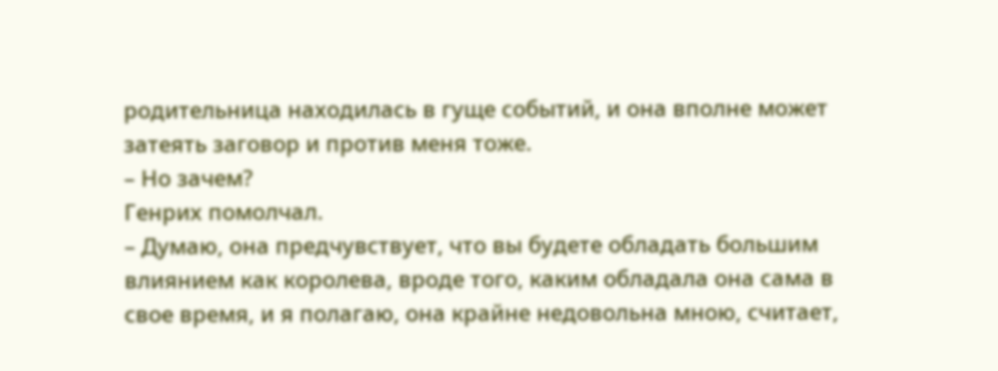родительница находилась в гуще событий, и она вполне может затеять заговор и против меня тоже.
– Но зачем?
Генрих помолчал.
– Думаю, она предчувствует, что вы будете обладать большим влиянием как королева, вроде того, каким обладала она сама в свое время, и я полагаю, она крайне недовольна мною, считает,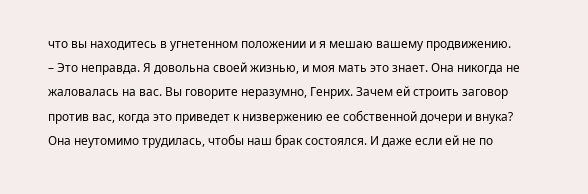что вы находитесь в угнетенном положении и я мешаю вашему продвижению.
– Это неправда. Я довольна своей жизнью, и моя мать это знает. Она никогда не жаловалась на вас. Вы говорите неразумно, Генрих. Зачем ей строить заговор против вас, когда это приведет к низвержению ее собственной дочери и внука? Она неутомимо трудилась, чтобы наш брак состоялся. И даже если ей не по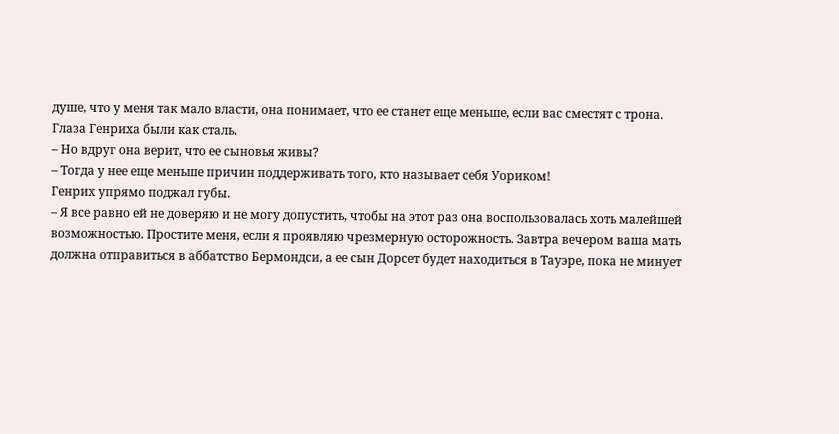душе, что у меня так мало власти, она понимает, что ее станет еще меньше, если вас сместят с трона.
Глаза Генриха были как сталь.
– Но вдруг она верит, что ее сыновья живы?
– Тогда у нее еще меньше причин поддерживать того, кто называет себя Уориком!
Генрих упрямо поджал губы.
– Я все равно ей не доверяю и не могу допустить, чтобы на этот раз она воспользовалась хоть малейшей возможностью. Простите меня, если я проявляю чрезмерную осторожность. Завтра вечером ваша мать должна отправиться в аббатство Бермондси, а ее сын Дорсет будет находиться в Тауэре, пока не минует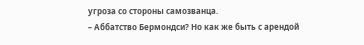угроза со стороны самозванца.
– Аббатство Бермондси? Но как же быть с арендой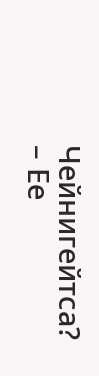Чейнигейтса?
– Ее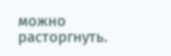можно расторгнуть.